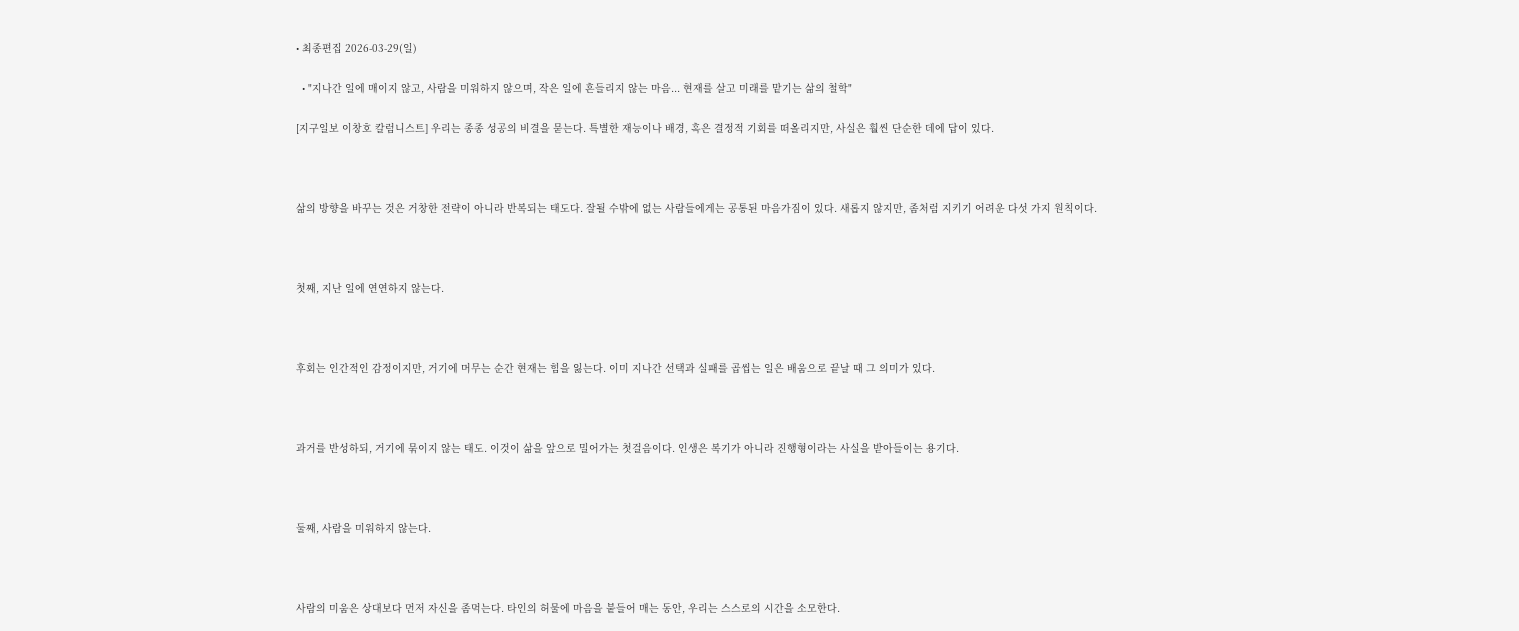• 최종편집 2026-03-29(일)

  • "지나간 일에 매이지 않고, 사람을 미워하지 않으며, 작은 일에 흔들리지 않는 마음... 현재를 살고 미래를 맡기는 삶의 철학"

[지구일보 이창호 칼럼니스트] 우리는 종종 성공의 비결을 묻는다. 특별한 재능이나 배경, 혹은 결정적 기회를 떠올리지만, 사실은 훨씬 단순한 데에 답이 있다.



삶의 방향을 바꾸는 것은 거창한 전략이 아니라 반복되는 태도다. 잘될 수밖에 없는 사람들에게는 공통된 마음가짐이 있다. 새롭지 않지만, 좀처럼 지키기 어려운 다섯 가지 원칙이다.



첫째, 지난 일에 연연하지 않는다.



후회는 인간적인 감정이지만, 거기에 머무는 순간 현재는 힘을 잃는다. 이미 지나간 선택과 실패를 곱씹는 일은 배움으로 끝날 때 그 의미가 있다.



과거를 반성하되, 거기에 묶이지 않는 태도. 이것이 삶을 앞으로 밀어가는 첫걸음이다. 인생은 복기가 아니라 진행형이라는 사실을 받아들이는 용기다.



둘째, 사람을 미워하지 않는다.



사람의 미움은 상대보다 먼저 자신을 좀먹는다. 타인의 허물에 마음을 붙들어 매는 동안, 우리는 스스로의 시간을 소모한다.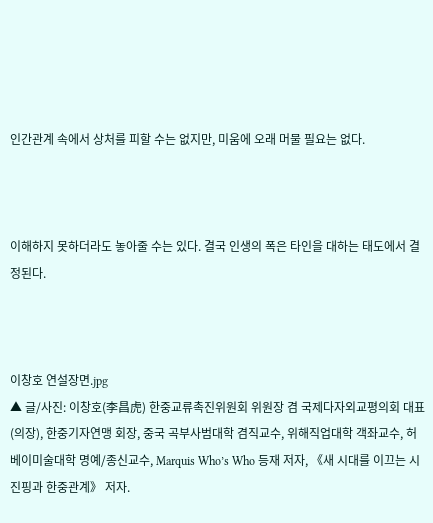인간관계 속에서 상처를 피할 수는 없지만, 미움에 오래 머물 필요는 없다.



이해하지 못하더라도 놓아줄 수는 있다. 결국 인생의 폭은 타인을 대하는 태도에서 결정된다.



이창호 연설장면.jpg
▲ 글/사진: 이창호(李昌虎) 한중교류촉진위원회 위원장 겸 국제다자외교평의회 대표(의장), 한중기자연맹 회장, 중국 곡부사범대학 겸직교수, 위해직업대학 객좌교수, 허베이미술대학 명예/종신교수, Marquis Who’s Who 등재 저자, 《새 시대를 이끄는 시진핑과 한중관계》 저자.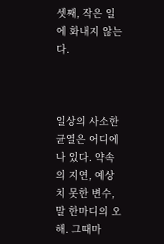셋째, 작은 일에 화내지 않는다.



일상의 사소한 균열은 어디에나 있다. 약속의 지연, 예상치 못한 변수, 말 한마디의 오해. 그때마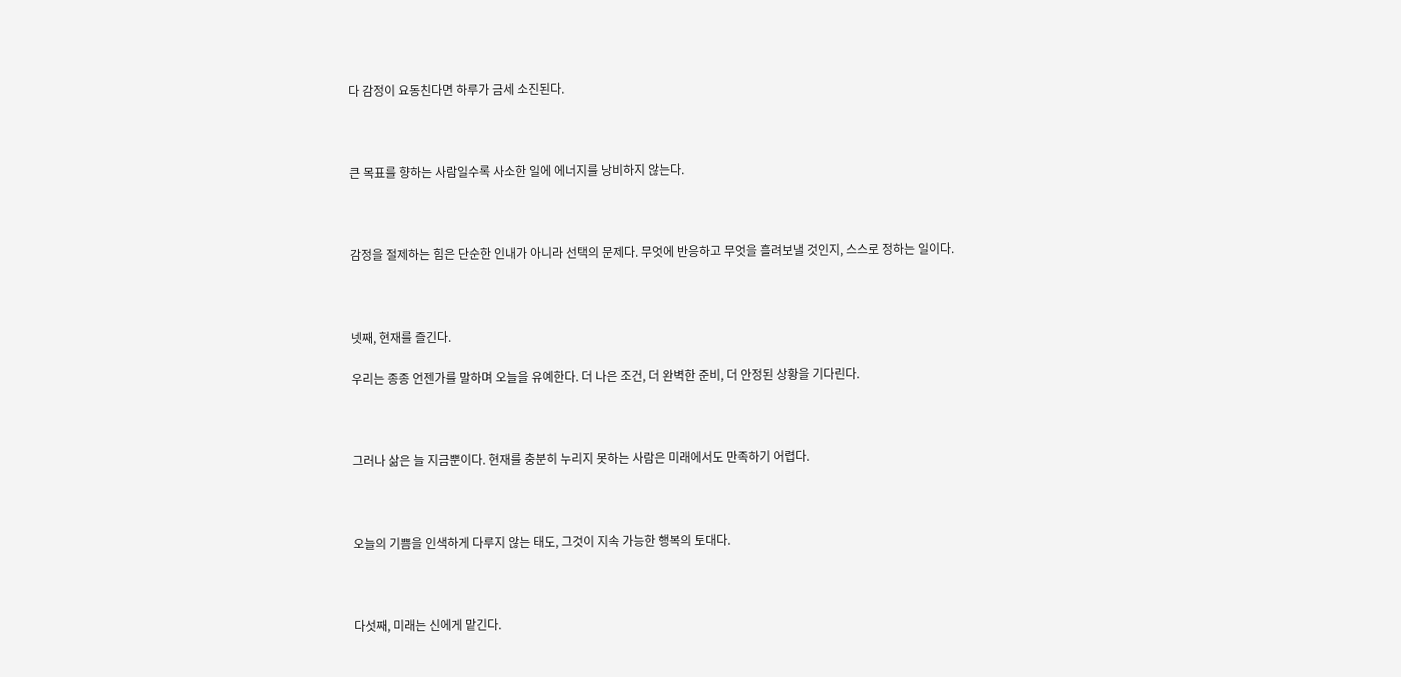다 감정이 요동친다면 하루가 금세 소진된다.



큰 목표를 향하는 사람일수록 사소한 일에 에너지를 낭비하지 않는다.



감정을 절제하는 힘은 단순한 인내가 아니라 선택의 문제다. 무엇에 반응하고 무엇을 흘려보낼 것인지, 스스로 정하는 일이다.



넷째, 현재를 즐긴다.

우리는 종종 언젠가를 말하며 오늘을 유예한다. 더 나은 조건, 더 완벽한 준비, 더 안정된 상황을 기다린다.



그러나 삶은 늘 지금뿐이다. 현재를 충분히 누리지 못하는 사람은 미래에서도 만족하기 어렵다.



오늘의 기쁨을 인색하게 다루지 않는 태도, 그것이 지속 가능한 행복의 토대다.



다섯째, 미래는 신에게 맡긴다.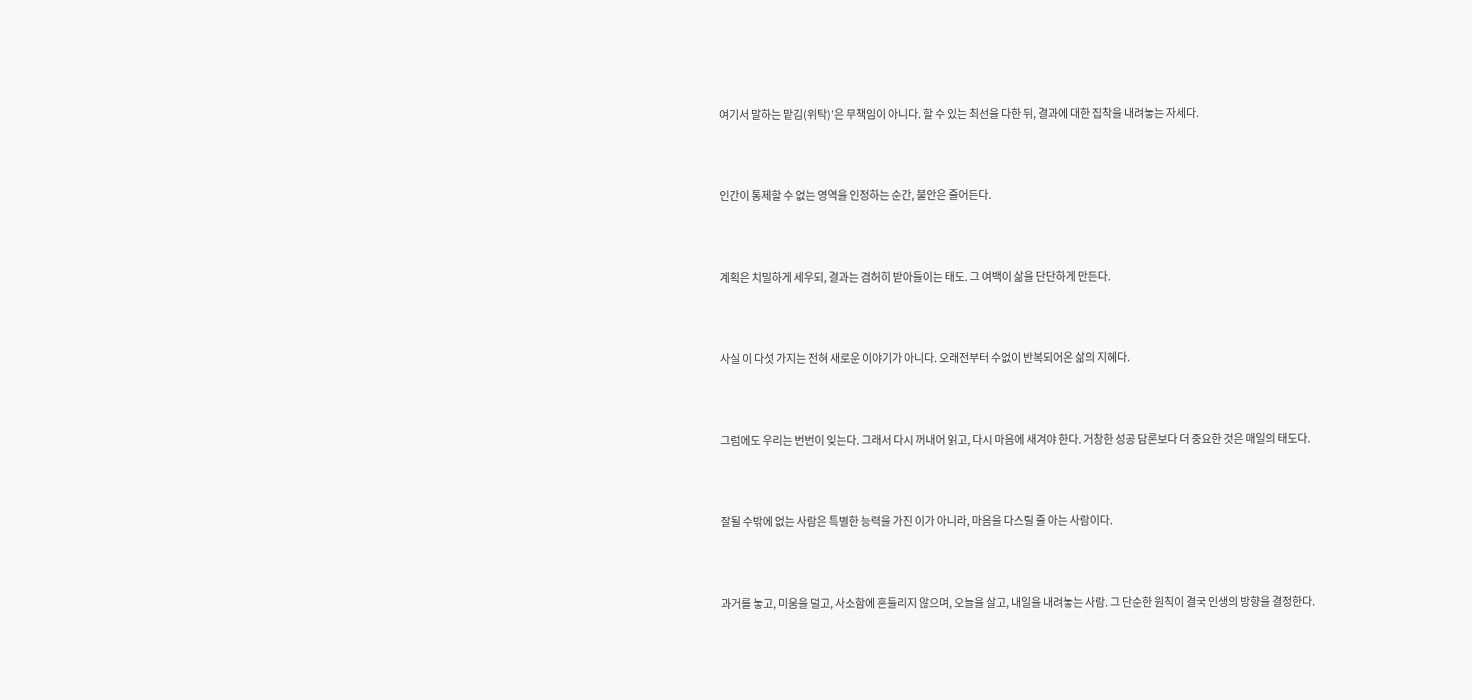여기서 말하는 맡김(위탁)’은 무책임이 아니다. 할 수 있는 최선을 다한 뒤, 결과에 대한 집착을 내려놓는 자세다.



인간이 통제할 수 없는 영역을 인정하는 순간, 불안은 줄어든다.



계획은 치밀하게 세우되, 결과는 겸허히 받아들이는 태도. 그 여백이 삶을 단단하게 만든다.



사실 이 다섯 가지는 전혀 새로운 이야기가 아니다. 오래전부터 수없이 반복되어온 삶의 지혜다.



그럼에도 우리는 번번이 잊는다. 그래서 다시 꺼내어 읽고, 다시 마음에 새겨야 한다. 거창한 성공 담론보다 더 중요한 것은 매일의 태도다.



잘될 수밖에 없는 사람은 특별한 능력을 가진 이가 아니라, 마음을 다스릴 줄 아는 사람이다.



과거를 놓고, 미움을 덜고, 사소함에 흔들리지 않으며, 오늘을 살고, 내일을 내려놓는 사람. 그 단순한 원칙이 결국 인생의 방향을 결정한다.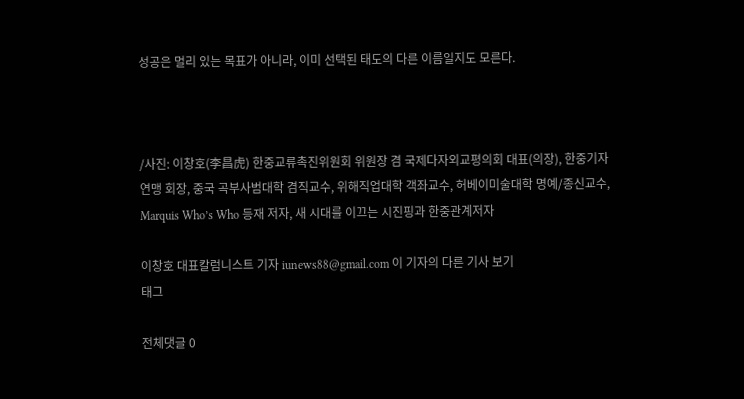성공은 멀리 있는 목표가 아니라, 이미 선택된 태도의 다른 이름일지도 모른다.



/사진: 이창호(李昌虎) 한중교류촉진위원회 위원장 겸 국제다자외교평의회 대표(의장), 한중기자연맹 회장, 중국 곡부사범대학 겸직교수, 위해직업대학 객좌교수, 허베이미술대학 명예/종신교수, Marquis Who’s Who 등재 저자, 새 시대를 이끄는 시진핑과 한중관계저자

이창호 대표칼럼니스트 기자 iunews88@gmail.com 이 기자의 다른 기사 보기
태그

전체댓글 0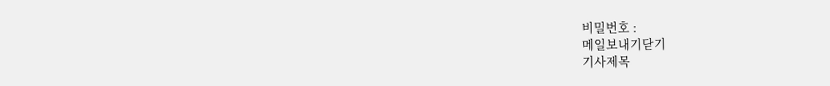비밀번호 :
메일보내기닫기
기사제목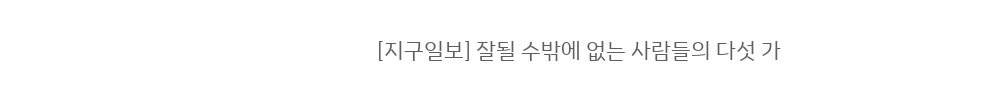[지구일보] 잘될 수밖에 없는 사람들의 다섯 가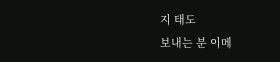지 태도
보내는 분 이메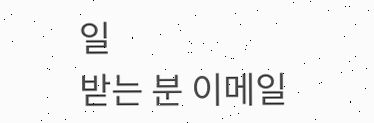일
받는 분 이메일